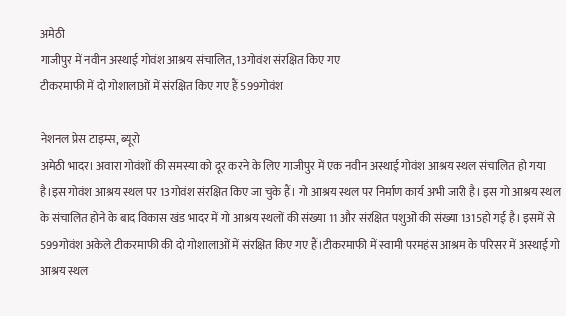अमेठी
गाजीपुर में नवीन अस्थाई गोवंश आश्रय संचालित, 13गोवंश संरक्षित किए गए
टीकरमाफी में दो गोशालाओं में संरक्षित किए गए हैं 599गोवंश

नेशनल प्रेस टाइम्स, ब्यूरो
अमेठी भादर। अवारा गोवंशों की समस्या को दूर करने के लिए गाजीपुर में एक नवीन अस्थाई गोवंश आश्रय स्थल संचालित हो गया है।इस गोवंश आश्रय स्थल पर 13गोवंश संरक्षित किए जा चुके हैं। गो आश्रय स्थल पर निर्माण कार्य अभी जारी है। इस गो आश्रय स्थल के संचालित होने के बाद विकास खंड भादर में गो आश्रय स्थलों की संख्या 11 और संरक्षित पशुओं की संख्या 1315हो गई है। इसमें से 599गोवंश अकेले टीकरमाफी की दो गोशालाओं में संरक्षित किए गए हैं।टीकरमाफी में स्वामी परमहंस आश्रम के परिसर में अस्थाई गो आश्रय स्थल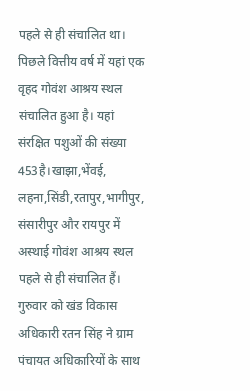पहले से ही संचालित था। पिछले वित्तीय वर्ष में यहां एक वृहद गोवंश आश्रय स्थल संचालित हुआ है। यहां संरक्षित पशुओं की संख्या 453है।खाझा,भेंवई, लहना,सिंडी,रतापुर,भागीपुर, संसारीपुर और रायपुर में अस्थाई गोवंश आश्रय स्थल पहले से ही संचालित हैं। गुरुवार को खंड विकास अधिकारी रतन सिंह ने ग्राम पंचायत अधिकारियों के साथ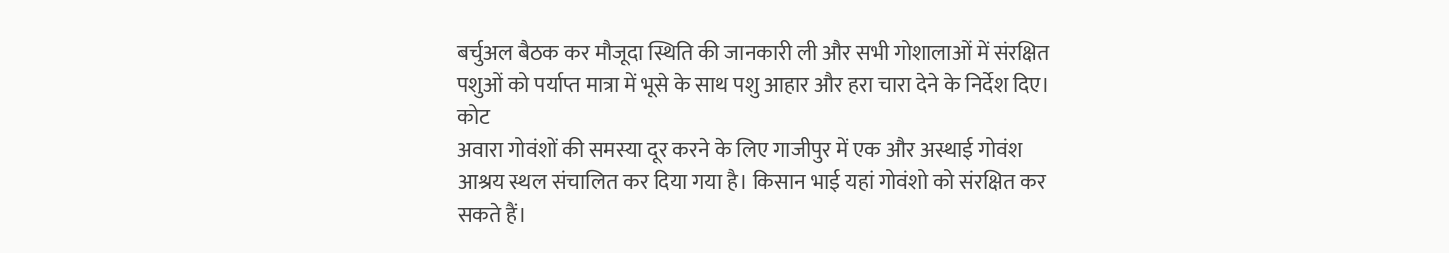बर्चुअल बैठक कर मौजूदा स्थिति की जानकारी ली और सभी गोशालाओं में संरक्षित पशुओं को पर्याप्त मात्रा में भूसे के साथ पशु आहार और हरा चारा देने के निर्देश दिए।
कोट
अवारा गोवंशों की समस्या दूर करने के लिए गाजीपुर में एक और अस्थाई गोवंश आश्रय स्थल संचालित कर दिया गया है। किसान भाई यहां गोवंशो को संरक्षित कर सकते हैं।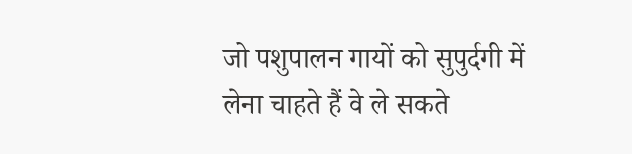जो पशुपालन गायों को सुपुर्दगी में लेना चाहते हैं वे ले सकते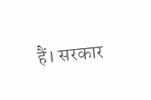हैं। सरकार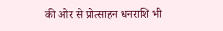की ओर से प्रोत्साहन धनराशि भी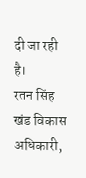दी जा रही है।
रतन सिंह
खंड विकास अधिकारी,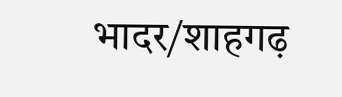भादर/शाहगढ़